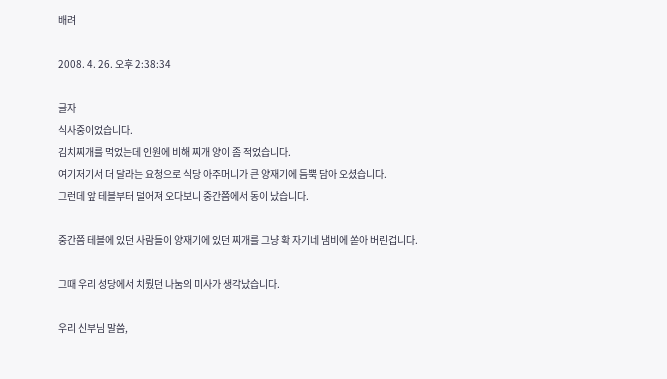배려

2008. 4. 26. 오후 2:38:34

글자
식사중이었습니다.
김치찌개를 먹었는데 인원에 비해 찌개 양이 좀 적었습니다.
여기저기서 더 달라는 요청으로 식당 아주머니가 큰 양재기에 듬뿍 담아 오셨습니다.
그런데 앞 테블부터 덜어져 오다보니 중간쯤에서 동이 났습니다.

중간쯤 테블에 있던 사람들이 양재기에 있던 찌개를 그냥 확 자기네 냄비에 쏟아 버린겁니다.

그때 우리 성당에서 치뤘던 나눔의 미사가 생각났습니다.

우리 신부님 말씀,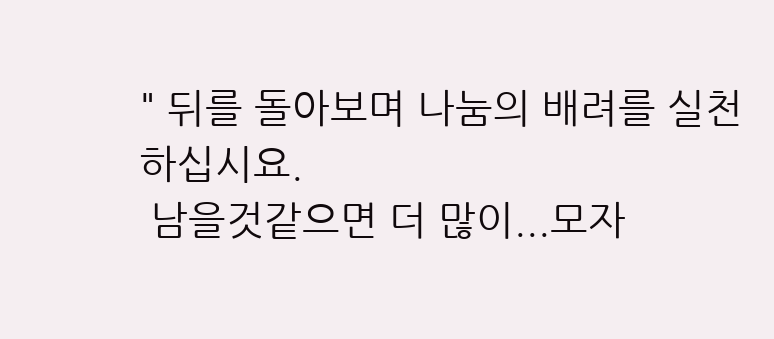" 뒤를 돌아보며 나눔의 배려를 실천하십시요.
 남을것같으면 더 많이...모자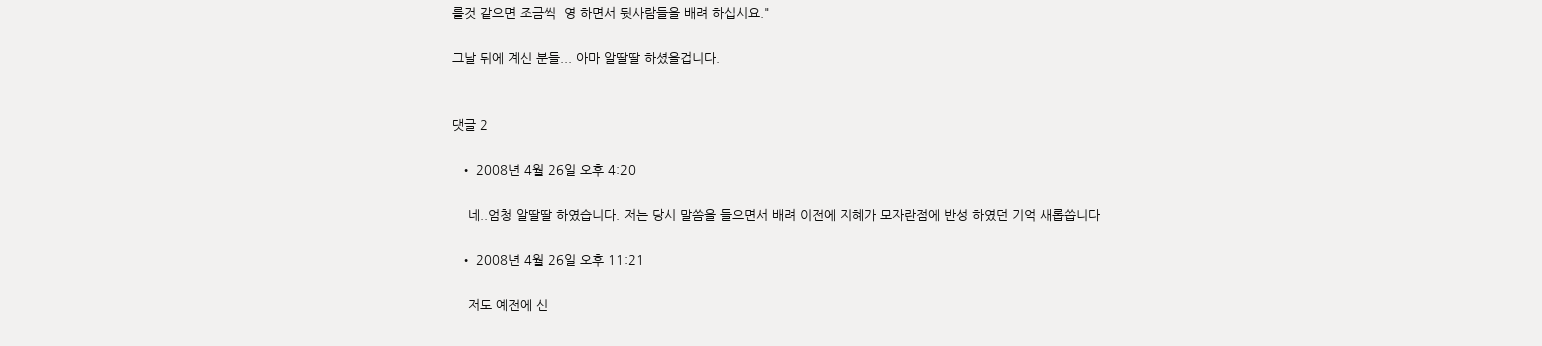를것 같으면 조금씩  영 하면서 뒷사람들을 배려 하십시요."

그날 뒤에 계신 분들... 아마 알딸딸 하셨을겁니다.


댓글 2

  • 2008년 4월 26일 오후 4:20

    네..엄청 알딸딸 하였습니다. 저는 당시 말씀을 들으면서 배려 이전에 지혜가 모자란점에 반성 하였던 기억 새롭씁니다

  • 2008년 4월 26일 오후 11:21

    저도 예전에 신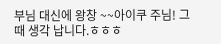부님 대신에 왕창 ~~아이쿠 주님! 그때 생각 납니다.ㅎㅎㅎ